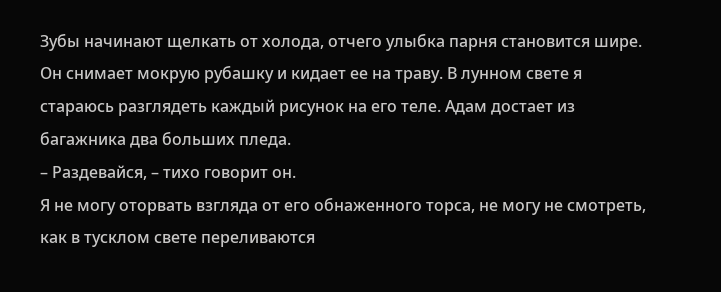Зубы начинают щелкать от холода, отчего улыбка парня становится шире. Он снимает мокрую рубашку и кидает ее на траву. В лунном свете я стараюсь разглядеть каждый рисунок на его теле. Адам достает из багажника два больших пледа.
– Раздевайся, – тихо говорит он.
Я не могу оторвать взгляда от его обнаженного торса, не могу не смотреть, как в тусклом свете переливаются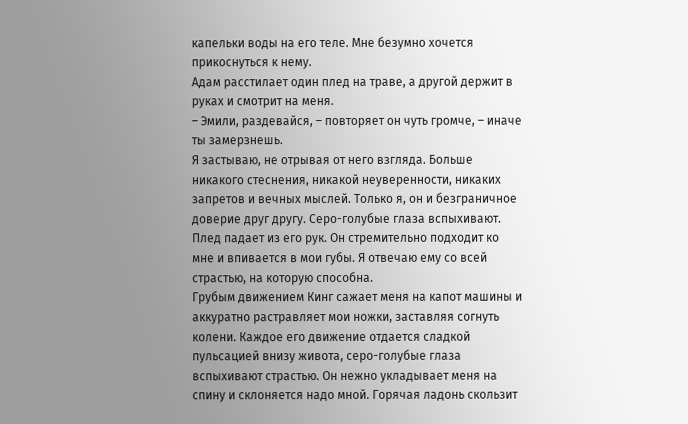капельки воды на его теле. Мне безумно хочется прикоснуться к нему.
Адам расстилает один плед на траве, а другой держит в руках и смотрит на меня.
– Эмили, раздевайся, – повторяет он чуть громче, – иначе ты замерзнешь.
Я застываю, не отрывая от него взгляда. Больше никакого стеснения, никакой неуверенности, никаких запретов и вечных мыслей. Только я, он и безграничное доверие друг другу. Серо-голубые глаза вспыхивают. Плед падает из его рук. Он стремительно подходит ко мне и впивается в мои губы. Я отвечаю ему со всей страстью, на которую способна.
Грубым движением Кинг сажает меня на капот машины и аккуратно растравляет мои ножки, заставляя согнуть колени. Каждое его движение отдается сладкой пульсацией внизу живота, серо-голубые глаза вспыхивают страстью. Он нежно укладывает меня на спину и склоняется надо мной. Горячая ладонь скользит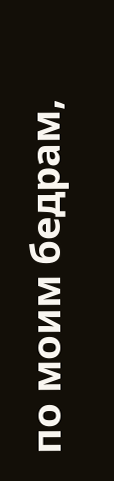по моим бедрам,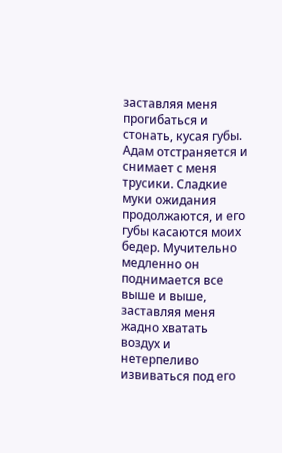заставляя меня прогибаться и стонать, кусая губы.
Адам отстраняется и снимает с меня трусики. Сладкие муки ожидания продолжаются, и его губы касаются моих бедер. Мучительно медленно он поднимается все выше и выше, заставляя меня жадно хватать воздух и нетерпеливо извиваться под его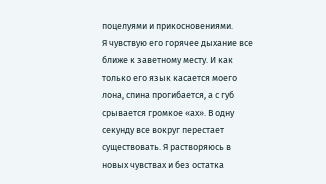поцелуями и прикосновениями.
Я чувствую его горячее дыхание все ближе к заветному месту. И как только его язык касается моего лона, спина прогибается, а с губ срывается громкое «ах». В одну секунду все вокруг перестает существовать. Я растворяюсь в новых чувствах и без остатка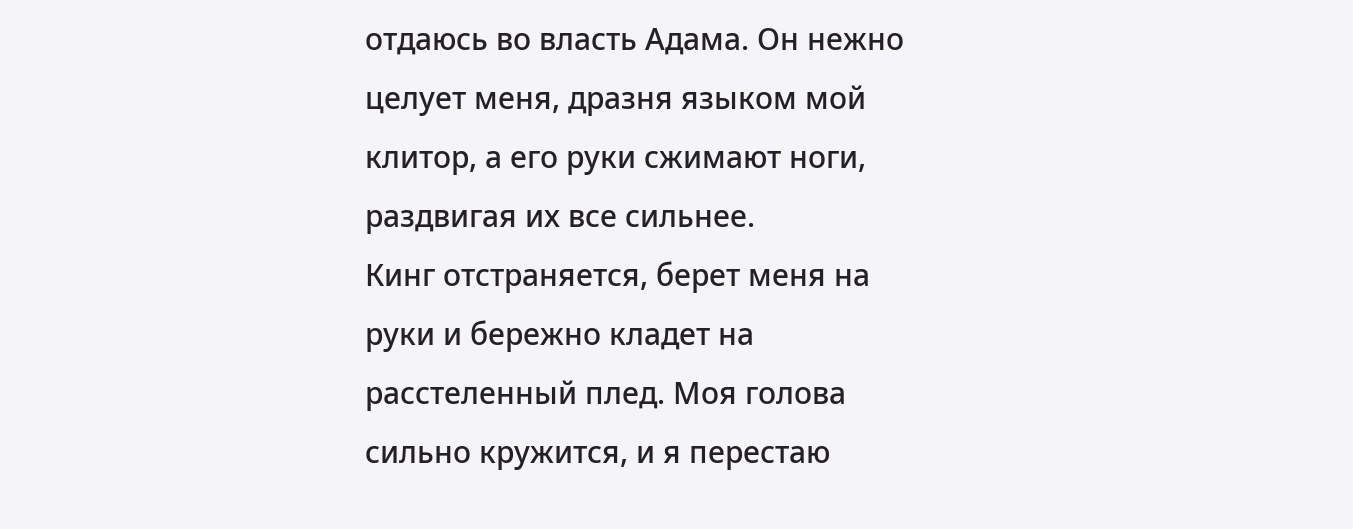отдаюсь во власть Адама. Он нежно целует меня, дразня языком мой клитор, а его руки сжимают ноги, раздвигая их все сильнее.
Кинг отстраняется, берет меня на руки и бережно кладет на расстеленный плед. Моя голова сильно кружится, и я перестаю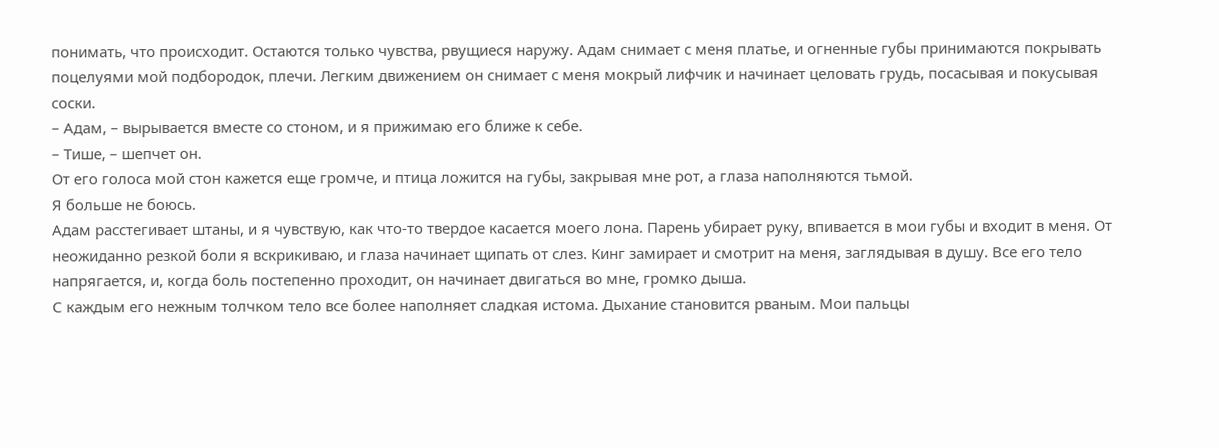понимать, что происходит. Остаются только чувства, рвущиеся наружу. Адам снимает с меня платье, и огненные губы принимаются покрывать поцелуями мой подбородок, плечи. Легким движением он снимает с меня мокрый лифчик и начинает целовать грудь, посасывая и покусывая соски.
– Адам, – вырывается вместе со стоном, и я прижимаю его ближе к себе.
– Тише, – шепчет он.
От его голоса мой стон кажется еще громче, и птица ложится на губы, закрывая мне рот, а глаза наполняются тьмой.
Я больше не боюсь.
Адам расстегивает штаны, и я чувствую, как что-то твердое касается моего лона. Парень убирает руку, впивается в мои губы и входит в меня. От неожиданно резкой боли я вскрикиваю, и глаза начинает щипать от слез. Кинг замирает и смотрит на меня, заглядывая в душу. Все его тело напрягается, и, когда боль постепенно проходит, он начинает двигаться во мне, громко дыша.
С каждым его нежным толчком тело все более наполняет сладкая истома. Дыхание становится рваным. Мои пальцы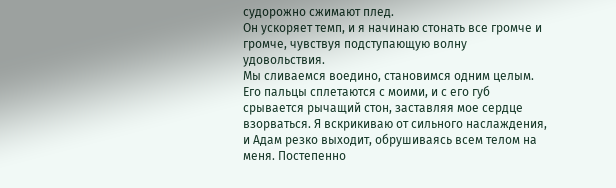судорожно сжимают плед.
Он ускоряет темп, и я начинаю стонать все громче и громче, чувствуя подступающую волну удовольствия.
Мы сливаемся воедино, становимся одним целым. Его пальцы сплетаются с моими, и с его губ срывается рычащий стон, заставляя мое сердце взорваться. Я вскрикиваю от сильного наслаждения, и Адам резко выходит, обрушиваясь всем телом на меня. Постепенно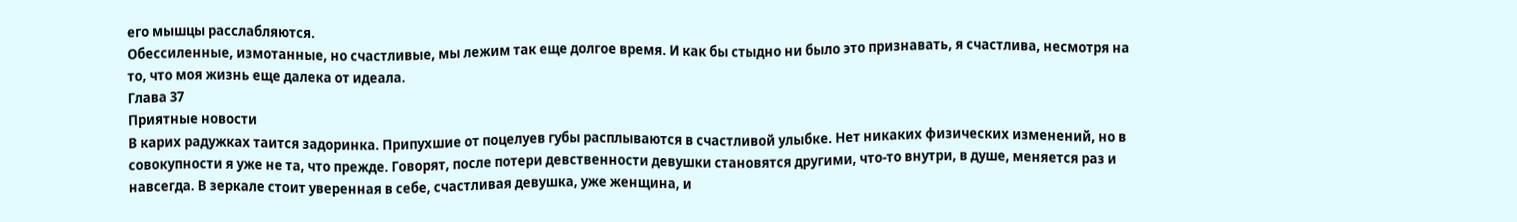его мышцы расслабляются.
Обессиленные, измотанные, но счастливые, мы лежим так еще долгое время. И как бы стыдно ни было это признавать, я счастлива, несмотря на то, что моя жизнь еще далека от идеала.
Глава 37
Приятные новости
В карих радужках таится задоринка. Припухшие от поцелуев губы расплываются в счастливой улыбке. Нет никаких физических изменений, но в совокупности я уже не та, что прежде. Говорят, после потери девственности девушки становятся другими, что-то внутри, в душе, меняется раз и навсегда. В зеркале стоит уверенная в себе, счастливая девушка, уже женщина, и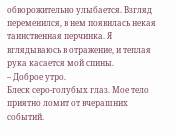обворожительно улыбается. Взгляд переменился, в нем появилась некая таинственная перчинка. Я вглядываюсь в отражение, и теплая рука касается мой спины.
– Доброе утро.
Блеск серо-голубых глаз. Мое тело приятно ломит от вчерашних событий.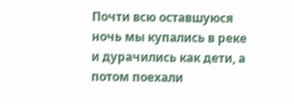Почти всю оставшуюся ночь мы купались в реке и дурачились как дети, а потом поехали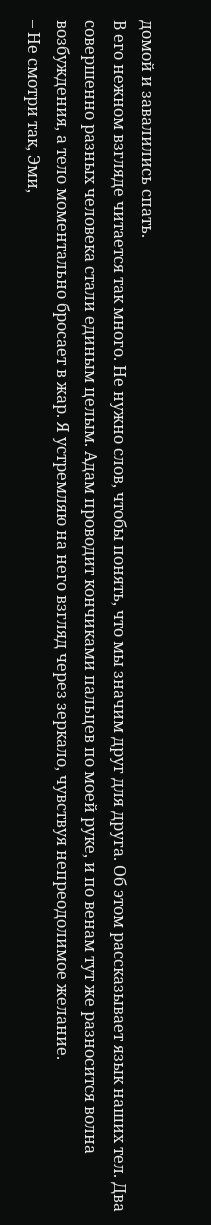домой и завалились спать.
В его нежном взгляде читается так много. Не нужно слов, чтобы понять, что мы значим друг для друга. Об этом рассказывает язык наших тел. Два совершенно разных человека стали единым целым. Адам проводит кончиками пальцев по моей руке, и по венам тут же разносится волна возбуждения, а тело моментально бросает в жар. Я устремляю на него взгляд через зеркало, чувствуя непреодолимое желание.
– Не смотри так, Эми,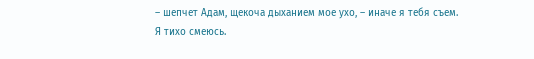– шепчет Адам, щекоча дыханием мое ухо, – иначе я тебя съем.
Я тихо смеюсь.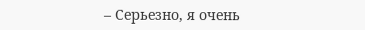– Серьезно, я очень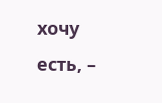хочу есть, –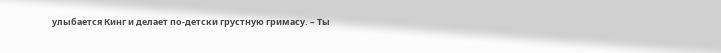улыбается Кинг и делает по-детски грустную гримасу. – Ты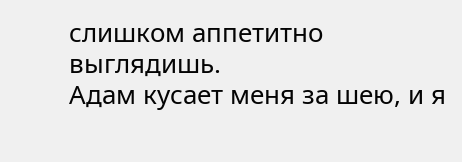слишком аппетитно выглядишь.
Адам кусает меня за шею, и я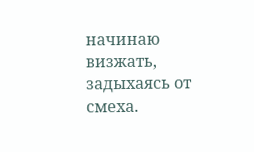начинаю визжать, задыхаясь от смеха.